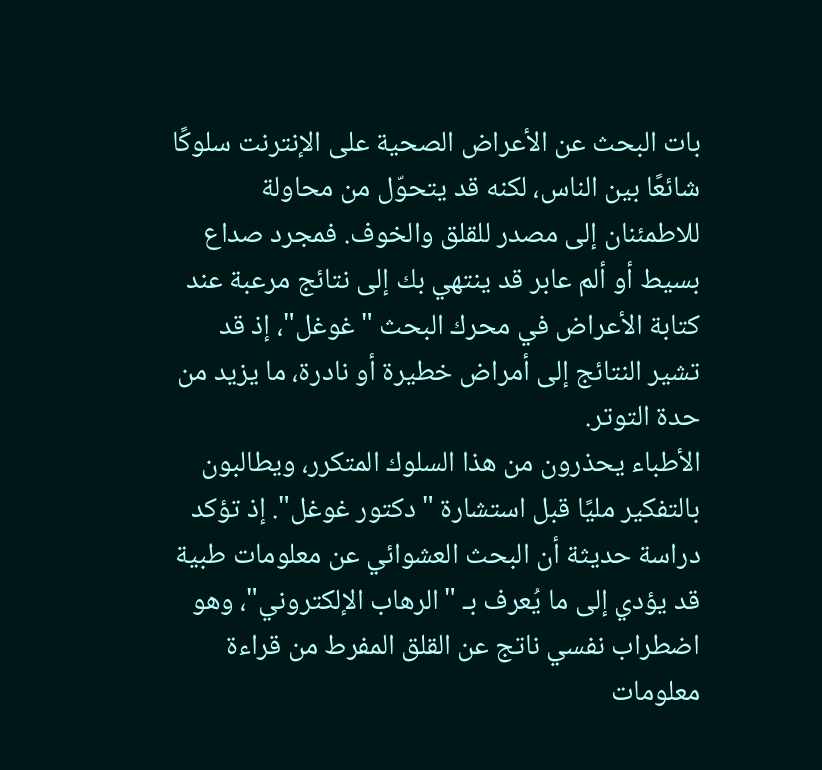بات البحث عن الأعراض الصحية على الإنترنت سلوكًا شائعًا بين الناس، لكنه قد يتحوّل من محاولة للاطمئنان إلى مصدر للقلق والخوف. فمجرد صداع بسيط أو ألم عابر قد ينتهي بك إلى نتائج مرعبة عند كتابة الأعراض في محرك البحث "غوغل"، إذ قد تشير النتائج إلى أمراض خطيرة أو نادرة، ما يزيد من حدة التوتر.
الأطباء يحذرون من هذا السلوك المتكرر، ويطالبون بالتفكير مليًا قبل استشارة "دكتور غوغل". إذ تؤكد دراسة حديثة أن البحث العشوائي عن معلومات طبية قد يؤدي إلى ما يُعرف بـ "الرهاب الإلكتروني"، وهو اضطراب نفسي ناتج عن القلق المفرط من قراءة معلومات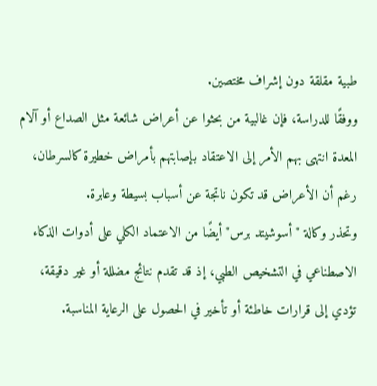طبية مقلقة دون إشراف مختصين.
ووفقًا للدراسة، فإن غالبية من بحثوا عن أعراض شائعة مثل الصداع أو آلام المعدة انتهى بهم الأمر إلى الاعتقاد بإصابتهم بأمراض خطيرة كالسرطان، رغم أن الأعراض قد تكون ناتجة عن أسباب بسيطة وعابرة.
وتحذر وكالة "أسوشيتد برس" أيضًا من الاعتماد الكلي على أدوات الذكاء الاصطناعي في التشخيص الطبي، إذ قد تقدم نتائج مضللة أو غير دقيقة، تؤدي إلى قرارات خاطئة أو تأخير في الحصول على الرعاية المناسبة.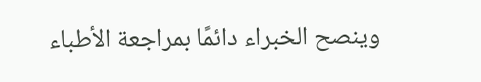وينصح الخبراء دائمًا بمراجعة الأطباء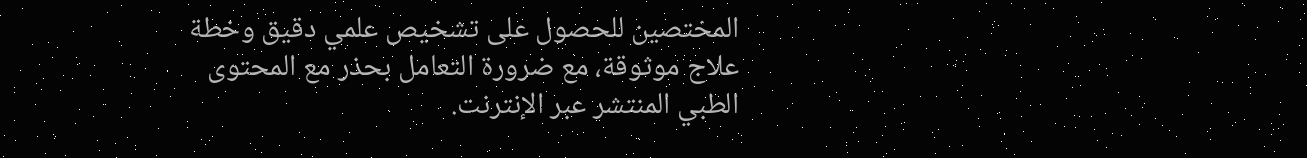المختصين للحصول على تشخيص علمي دقيق وخطة علاج موثوقة، مع ضرورة التعامل بحذر مع المحتوى الطبي المنتشر عبر الإنترنت.